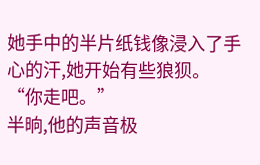她手中的半片纸钱像浸入了手心的汗,她开始有些狼狈。
“你走吧。”
半晌,他的声音极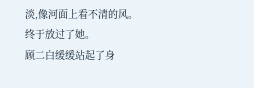淡,像河面上看不清的风。
终于放过了她。
顾二白缓缓站起了身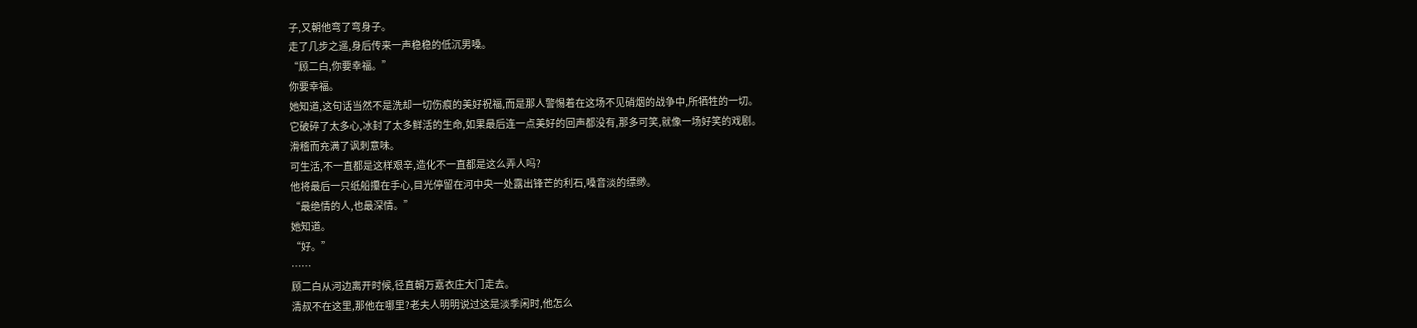子,又朝他弯了弯身子。
走了几步之遥,身后传来一声稳稳的低沉男嗓。
“顾二白,你要幸福。”
你要幸福。
她知道,这句话当然不是洗却一切伤痕的美好祝福,而是那人警惕着在这场不见硝烟的战争中,所牺牲的一切。
它破碎了太多心,冰封了太多鲜活的生命,如果最后连一点美好的回声都没有,那多可笑,就像一场好笑的戏剧。
滑稽而充满了讽刺意味。
可生活,不一直都是这样艰辛,造化不一直都是这么弄人吗?
他将最后一只纸船攥在手心,目光停留在河中央一处露出锋芒的利石,嗓音淡的缥缈。
“最绝情的人,也最深情。”
她知道。
“好。”
……
顾二白从河边离开时候,径直朝万嘉衣庄大门走去。
清叔不在这里,那他在哪里?老夫人明明说过这是淡季闲时,他怎么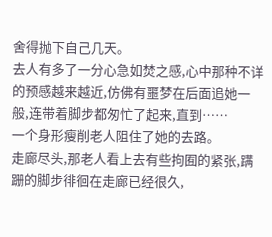舍得抛下自己几天。
去人有多了一分心急如焚之感,心中那种不详的预感越来越近,仿佛有噩梦在后面追她一般,连带着脚步都匆忙了起来,直到……
一个身形瘦削老人阻住了她的去路。
走廊尽头,那老人看上去有些拘囿的紧张,蹒跚的脚步徘徊在走廊已经很久,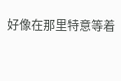好像在那里特意等着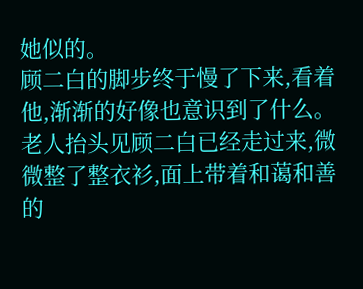她似的。
顾二白的脚步终于慢了下来,看着他,渐渐的好像也意识到了什么。
老人抬头见顾二白已经走过来,微微整了整衣衫,面上带着和蔼和善的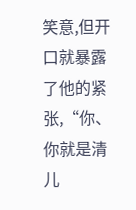笑意,但开口就暴露了他的紧张,“你、你就是清儿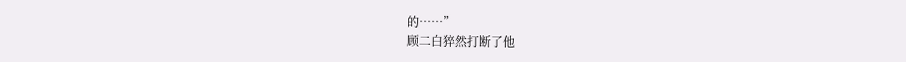的……”
顾二白猝然打断了他